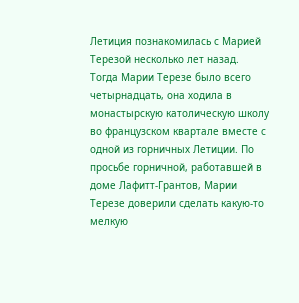Летиция познакомилась с Марией Терезой несколько лет назад. Тогда Марии Терезе было всего четырнадцать, она ходила в монастырскую католическую школу во французском квартале вместе с одной из горничных Летиции. По просьбе горничной, работавшей в доме Лафитт-Грантов, Марии Терезе доверили сделать какую-то мелкую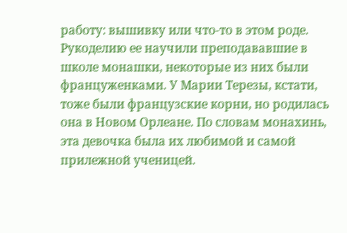работу: вышивку или что-то в этом роде. Рукоделию ее научили преподававшие в школе монашки, некоторые из них были француженками. У Марии Терезы, кстати, тоже были французские корни, но родилась она в Новом Орлеане. По словам монахинь, эта девочка была их любимой и самой прилежной ученицей.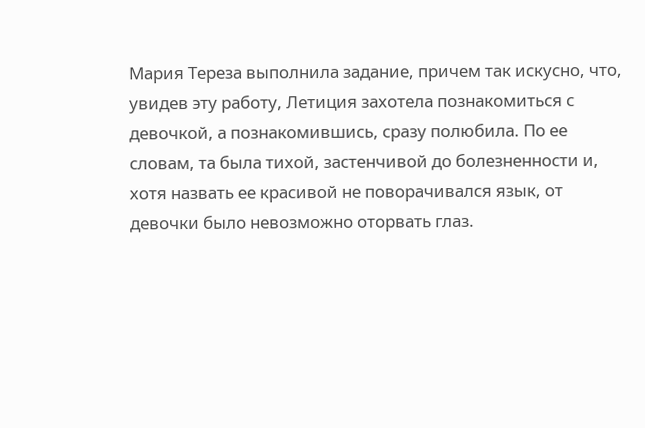Мария Тереза выполнила задание, причем так искусно, что, увидев эту работу, Летиция захотела познакомиться с девочкой, а познакомившись, сразу полюбила. По ее словам, та была тихой, застенчивой до болезненности и, хотя назвать ее красивой не поворачивался язык, от девочки было невозможно оторвать глаз.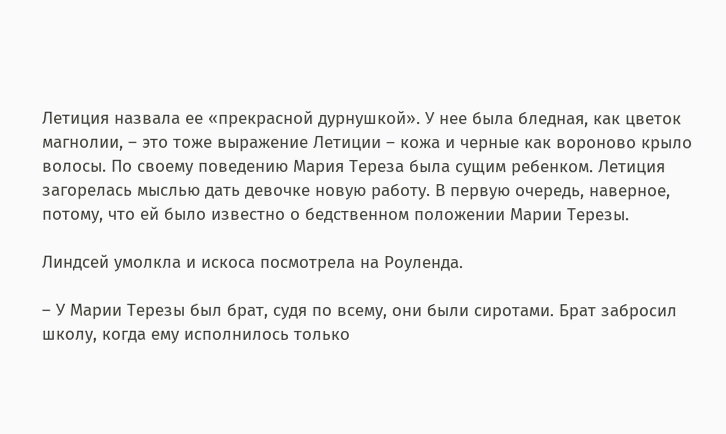Летиция назвала ее «прекрасной дурнушкой». У нее была бледная, как цветок магнолии, – это тоже выражение Летиции – кожа и черные как вороново крыло волосы. По своему поведению Мария Тереза была сущим ребенком. Летиция загорелась мыслью дать девочке новую работу. В первую очередь, наверное, потому, что ей было известно о бедственном положении Марии Терезы.

Линдсей умолкла и искоса посмотрела на Роуленда.

– У Марии Терезы был брат, судя по всему, они были сиротами. Брат забросил школу, когда ему исполнилось только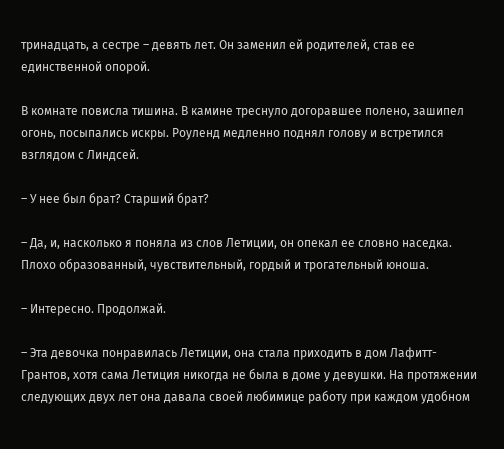тринадцать, а сестре – девять лет. Он заменил ей родителей, став ее единственной опорой.

В комнате повисла тишина. В камине треснуло догоравшее полено, зашипел огонь, посыпались искры. Роуленд медленно поднял голову и встретился взглядом с Линдсей.

– У нее был брат? Старший брат?

– Да, и, насколько я поняла из слов Летиции, он опекал ее словно наседка. Плохо образованный, чувствительный, гордый и трогательный юноша.

– Интересно. Продолжай.

– Эта девочка понравилась Летиции, она стала приходить в дом Лафитт-Грантов, хотя сама Летиция никогда не была в доме у девушки. На протяжении следующих двух лет она давала своей любимице работу при каждом удобном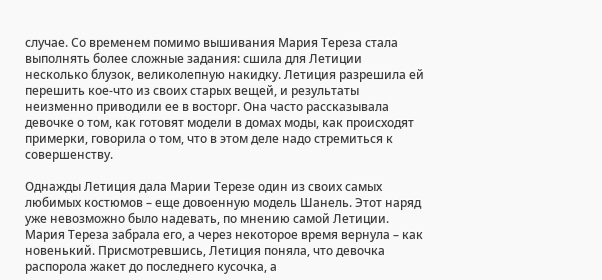случае. Со временем помимо вышивания Мария Тереза стала выполнять более сложные задания: сшила для Летиции несколько блузок, великолепную накидку. Летиция разрешила ей перешить кое-что из своих старых вещей, и результаты неизменно приводили ее в восторг. Она часто рассказывала девочке о том, как готовят модели в домах моды, как происходят примерки, говорила о том, что в этом деле надо стремиться к совершенству.

Однажды Летиция дала Марии Терезе один из своих самых любимых костюмов – еще довоенную модель Шанель. Этот наряд уже невозможно было надевать, по мнению самой Летиции. Мария Тереза забрала его, а через некоторое время вернула – как новенький. Присмотревшись, Летиция поняла, что девочка распорола жакет до последнего кусочка, а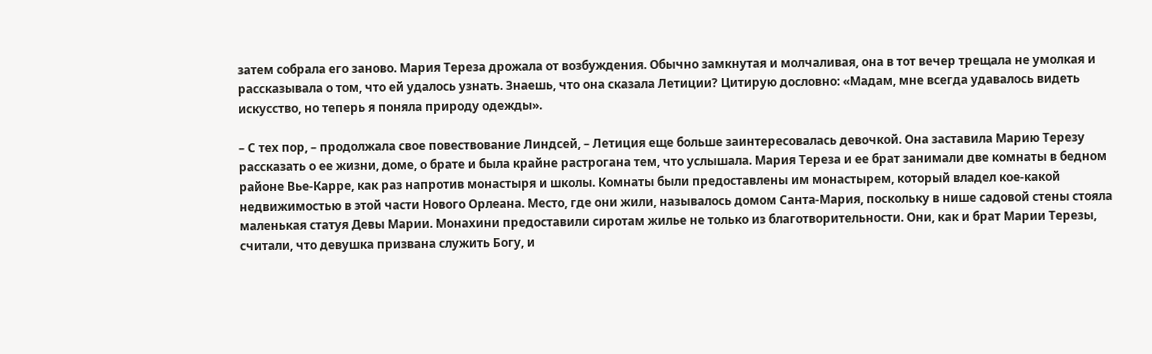затем собрала его заново. Мария Тереза дрожала от возбуждения. Обычно замкнутая и молчаливая, она в тот вечер трещала не умолкая и рассказывала о том, что ей удалось узнать. Знаешь, что она сказала Летиции? Цитирую дословно: «Мадам, мне всегда удавалось видеть искусство, но теперь я поняла природу одежды».

– С тех пор, – продолжала свое повествование Линдсей, – Летиция еще больше заинтересовалась девочкой. Она заставила Марию Терезу рассказать о ее жизни, доме, о брате и была крайне растрогана тем, что услышала. Мария Тереза и ее брат занимали две комнаты в бедном районе Вье-Карре, как раз напротив монастыря и школы. Комнаты были предоставлены им монастырем, который владел кое-какой недвижимостью в этой части Нового Орлеана. Место, где они жили, называлось домом Санта-Мария, поскольку в нише садовой стены стояла маленькая статуя Девы Марии. Монахини предоставили сиротам жилье не только из благотворительности. Они, как и брат Марии Терезы, считали, что девушка призвана служить Богу, и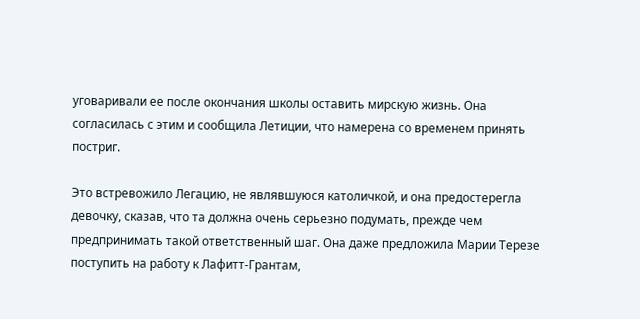уговаривали ее после окончания школы оставить мирскую жизнь. Она согласилась с этим и сообщила Летиции, что намерена со временем принять постриг.

Это встревожило Легацию, не являвшуюся католичкой, и она предостерегла девочку, сказав, что та должна очень серьезно подумать, прежде чем предпринимать такой ответственный шаг. Она даже предложила Марии Терезе поступить на работу к Лафитт-Грантам,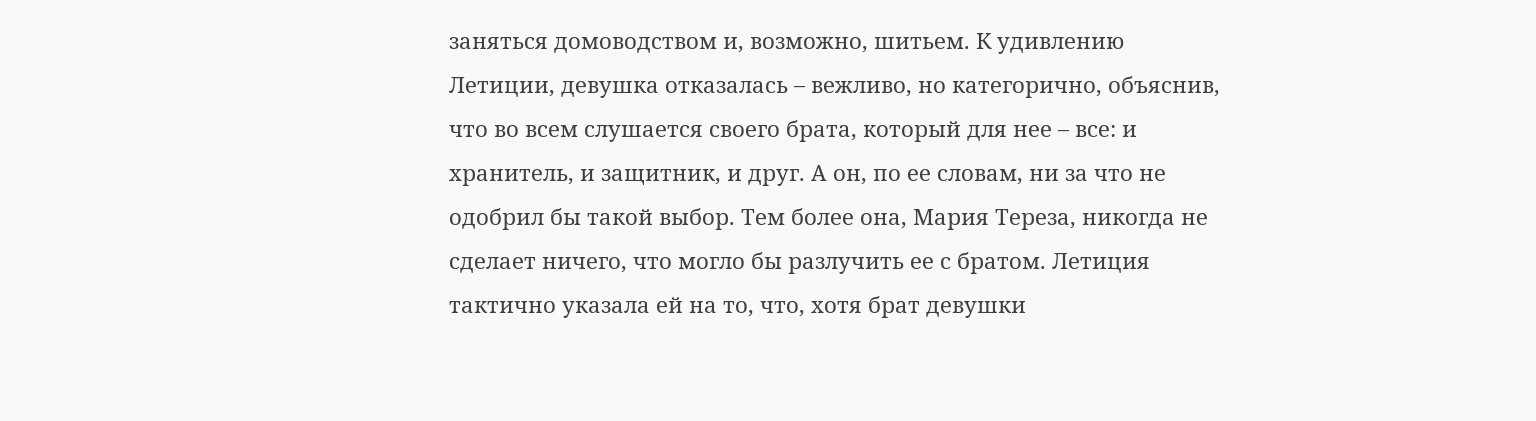заняться домоводством и, возможно, шитьем. К удивлению Летиции, девушка отказалась – вежливо, но категорично, объяснив, что во всем слушается своего брата, который для нее – все: и хранитель, и защитник, и друг. А он, по ее словам, ни за что не одобрил бы такой выбор. Тем более она, Мария Тереза, никогда не сделает ничего, что могло бы разлучить ее с братом. Летиция тактично указала ей на то, что, хотя брат девушки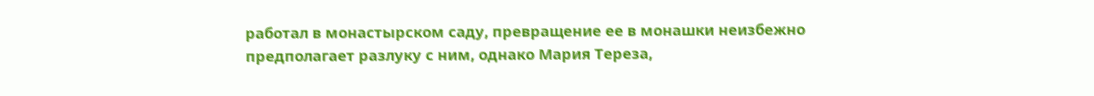работал в монастырском саду, превращение ее в монашки неизбежно предполагает разлуку с ним, однако Мария Тереза,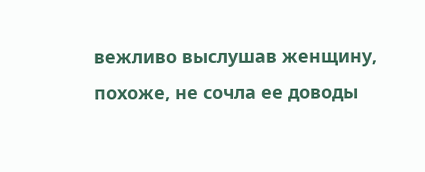вежливо выслушав женщину, похоже, не сочла ее доводы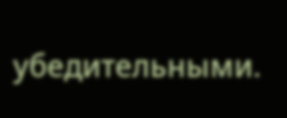убедительными.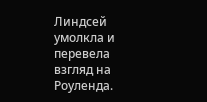Линдсей умолкла и перевела взгляд на Роуленда.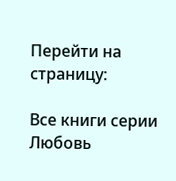Перейти на страницу:

Все книги серии Любовь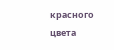красного цвета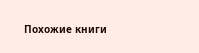Похожие книги